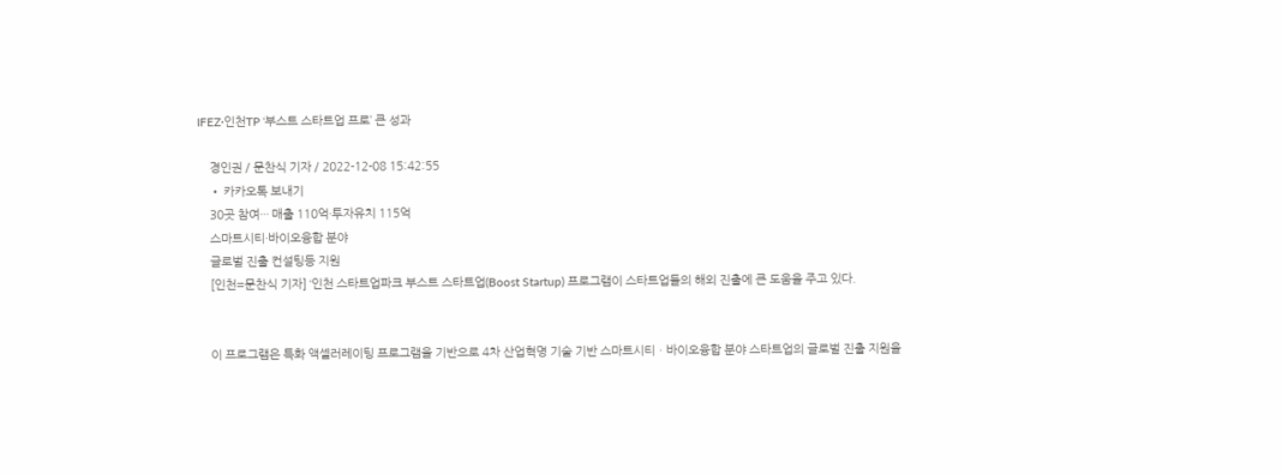IFEZ·인천TP ‘부스트 스타트업 프로’ 큰 성과

    경인권 / 문찬식 기자 / 2022-12-08 15:42:55
    • 카카오톡 보내기
    30곳 참여··· 매출 110억·투자유치 115억
    스마트시티·바이오융합 분야
    글로벌 진출 컨설팅등 지원
    [인천=문찬식 기자] ‘인천 스타트업파크 부스트 스타트업(Boost Startup) 프로그램이 스타트업들의 해외 진출에 큰 도움을 주고 있다.


    이 프로그램은 특화 액셀러레이팅 프로그램을 기반으로 4차 산업혁명 기술 기반 스마트시티ㆍ바이오융합 분야 스타트업의 글로벌 진출 지원을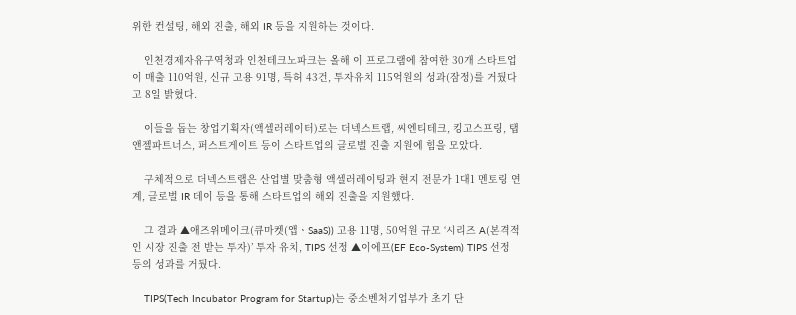위한 컨설팅, 해외 진출, 해외 IR 등을 지원하는 것이다.

    인천경제자유구역청과 인천테크노파크는 올해 이 프로그램에 참여한 30개 스타트업이 매출 110억원, 신규 고용 91명, 특허 43건, 투자유치 115억원의 성과(잠정)를 거뒀다고 8일 밝혔다.

    이들을 돕는 창업기획자(액셀러레이터)로는 더넥스트랩, 씨엔티테크, 킹고스프링, 탭앤젤파트너스, 퍼스트게이트 등이 스타트업의 글로벌 진출 지원에 힘을 모았다.

    구체적으로 더넥스트랩은 산업별 맞춤형 액셀러레이팅과 현지 전문가 1대1 멘토링 연계, 글로벌 IR 데이 등을 통해 스타트업의 해외 진출을 지원했다.

    그 결과 ▲애즈위메이크(큐마켓(앱ㆍSaaS)) 고용 11명, 50억원 규모 ‘시리즈 A(본격적인 시장 진출 전 받는 투자)’ 투자 유치, TIPS 선정 ▲이에프(EF Eco-System) TIPS 선정 등의 성과를 거뒀다.

    TIPS(Tech Incubator Program for Startup)는 중소벤처기업부가 초기 단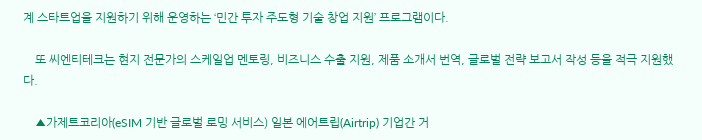계 스타트업을 지원하기 위해 운영하는 ‘민간 투자 주도형 기술 창업 지원’ 프로그램이다.

    또 씨엔티테크는 현지 전문가의 스케일업 멘토링, 비즈니스 수출 지원, 제품 소개서 번역, 글로벌 전략 보고서 작성 등을 적극 지원했다.

    ▲가제트코리아(eSIM 기반 글로벌 로밍 서비스) 일본 에어트립(Airtrip) 기업간 거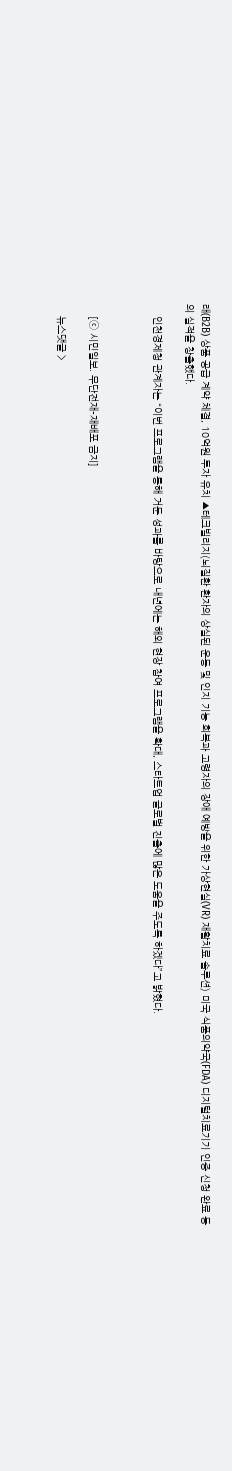래(B2B) 상품 공급 계약 체결, 10억원 투자 유치 ▲테크빌리지(뇌질환 환자의 상실된 운동 및 인지 기능 회복과 고령자의 장애 예방을 위한 가상현실(VR) 재활치료 솔루션) 미국 식품의약국(FDA) 디지털치료기기 인증 신청 완료 등의 실적을 창출했다.

    인천경제청 관계자는 “이번 프로그램을 통해 거둔 성과를 바탕으로 내년에는 해외 현장 참여 프로그램을 확대, 스타트업 글로벌 진출에 많은 도움을 주도록 하겠다”고 밝혔다.



    [ⓒ 시민일보. 무단전재-재배포 금지]

    뉴스댓글 >